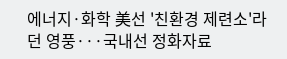에너지·화학 美선 '친환경 제련소'라던 영풍···국내선 정화자료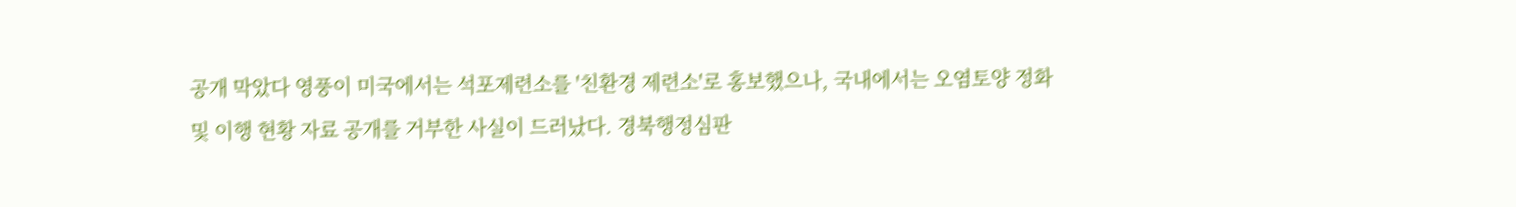공개 막았다 영풍이 미국에서는 석포제련소를 '친환경 제련소'로 홍보했으나, 국내에서는 오염토양 정화 및 이행 현황 자료 공개를 거부한 사실이 드러났다. 경북행정심판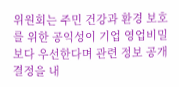위원회는 주민 건강과 환경 보호를 위한 공익성이 기업 영업비밀 보다 우선한다며 관련 정보 공개 결정을 내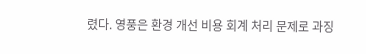렸다. 영풍은 환경 개선 비용 회계 처리 문제로 과징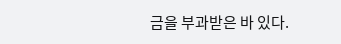금을 부과받은 바 있다.